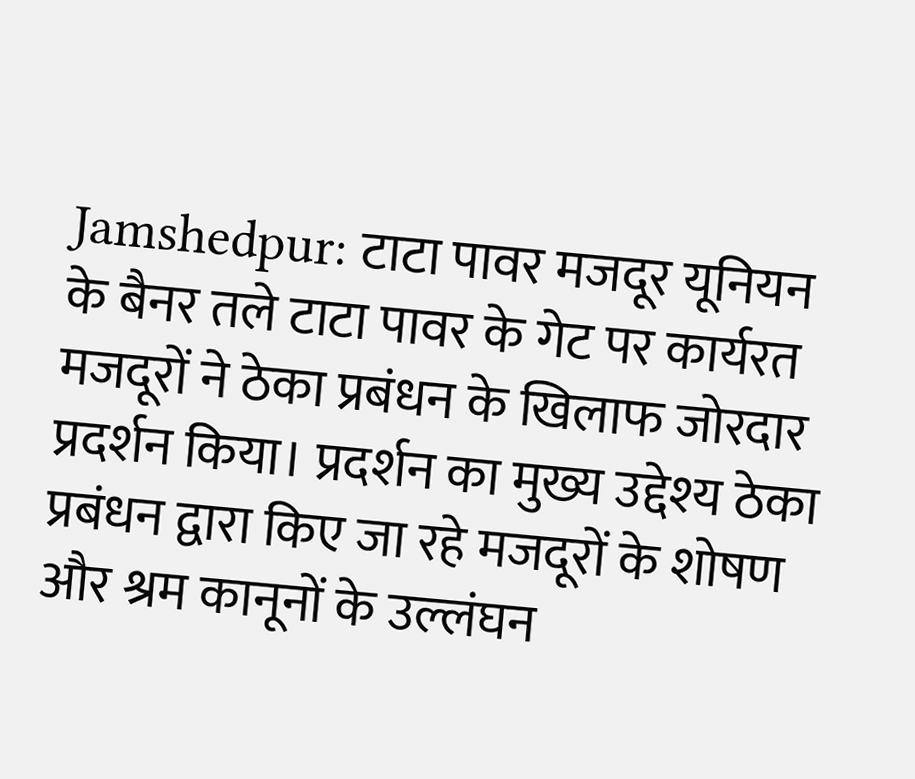Jamshedpur: टाटा पावर मजदूर यूनियन के बैनर तले टाटा पावर के गेट पर कार्यरत मजदूरों ने ठेका प्रबंधन के खिलाफ जोरदार प्रदर्शन किया। प्रदर्शन का मुख्य उद्देश्य ठेका प्रबंधन द्वारा किए जा रहे मजदूरों के शोषण और श्रम कानूनों के उल्लंघन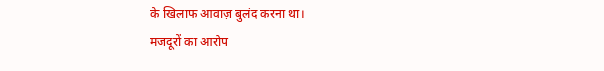के खिलाफ आवाज़ बुलंद करना था।
मजदूरों का आरोप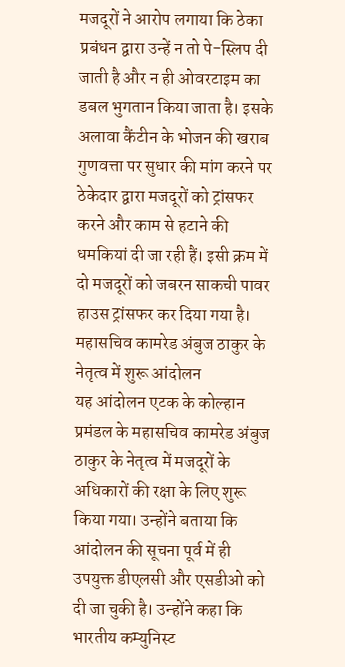मजदूरों ने आरोप लगाया कि ठेका प्रबंधन द्वारा उन्हें न तो पे-स्लिप दी जाती है और न ही ओवरटाइम का डबल भुगतान किया जाता है। इसके अलावा कैंटीन के भोजन की खराब गुणवत्ता पर सुधार की मांग करने पर ठेकेदार द्वारा मजदूरों को ट्रांसफर करने और काम से हटाने की धमकियां दी जा रही हैं। इसी क्रम में दो मजदूरों को जबरन साकची पावर हाउस ट्रांसफर कर दिया गया है।
महासचिव कामरेड अंबुज ठाकुर के नेतृत्व में शुरू आंदोलन
यह आंदोलन एटक के कोल्हान प्रमंडल के महासचिव कामरेड अंबुज ठाकुर के नेतृत्व में मजदूरों के अधिकारों की रक्षा के लिए शुरू किया गया। उन्होंने बताया कि आंदोलन की सूचना पूर्व में ही उपयुक्त डीएलसी और एसडीओ को दी जा चुकी है। उन्होंने कहा कि भारतीय कम्युनिस्ट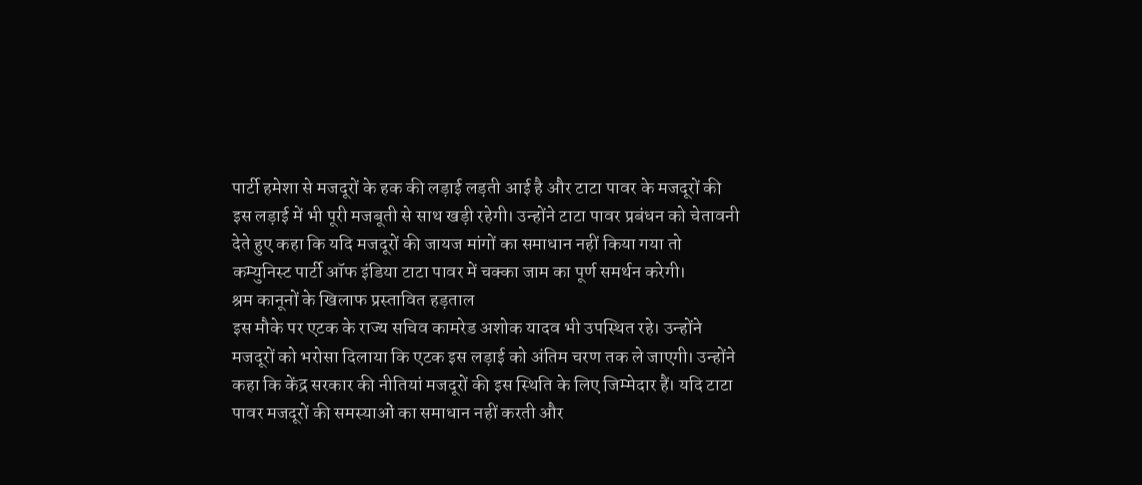पार्टी हमेशा से मजदूरों के हक की लड़ाई लड़ती आई है और टाटा पावर के मजदूरों की इस लड़ाई में भी पूरी मजबूती से साथ खड़ी रहेगी। उन्होंने टाटा पावर प्रबंधन को चेतावनी देते हुए कहा कि यदि मजदूरों की जायज मांगों का समाधान नहीं किया गया तो कम्युनिस्ट पार्टी ऑफ इंडिया टाटा पावर में चक्का जाम का पूर्ण समर्थन करेगी।
श्रम कानूनों के खिलाफ प्रस्तावित हड़ताल
इस मौके पर एटक के राज्य सचिव कामरेड अशोक यादव भी उपस्थित रहे। उन्होंने मजदूरों को भरोसा दिलाया कि एटक इस लड़ाई को अंतिम चरण तक ले जाएगी। उन्होंने कहा कि केंद्र सरकार की नीतियां मजदूरों की इस स्थिति के लिए जिम्मेदार हैं। यदि टाटा पावर मजदूरों की समस्याओं का समाधान नहीं करती और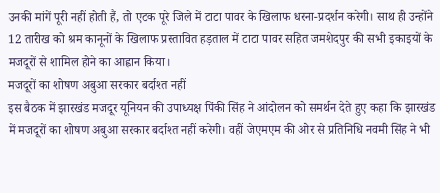उनकी मांगें पूरी नहीं होती हैं, तो एटक पूरे जिले में टाटा पावर के खिलाफ धरना-प्रदर्शन करेगी। साथ ही उन्होंने 12 तारीख को श्रम कानूनों के खिलाफ प्रस्तावित हड़ताल में टाटा पावर सहित जमशेदपुर की सभी इकाइयों के मजदूरों से शामिल होने का आह्वान किया।
मजदूरों का शोषण अबुआ सरकार बर्दाश्त नहीं
इस बैठक में झारखंड मजदूर यूनियन की उपाध्यक्ष पिंकी सिंह ने आंदोलन को समर्थन देते हुए कहा कि झारखंड में मजदूरों का शोषण अबुआ सरकार बर्दाश्त नहीं करेगी। वहीं जेएमएम की ओर से प्रतिनिधि नवमी सिंह ने भी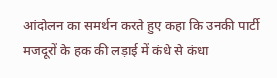आंदोलन का समर्थन करते हुए कहा कि उनकी पार्टी मजदूरों के हक की लड़ाई में कंधे से कंधा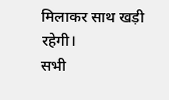मिलाकर साथ खड़ी रहेगी।
सभी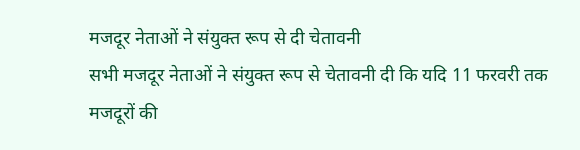मजदूर नेताओं ने संयुक्त रूप से दी चेतावनी
सभी मजदूर नेताओं ने संयुक्त रूप से चेतावनी दी कि यदि 11 फरवरी तक मजदूरों की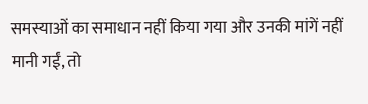समस्याओं का समाधान नहीं किया गया और उनकी मांगें नहीं मानी गईं, तो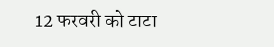12 फरवरी को टाटा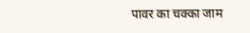पावर का चक्का जाम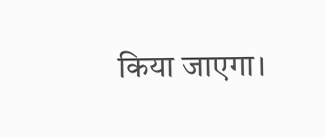किया जाएगा।